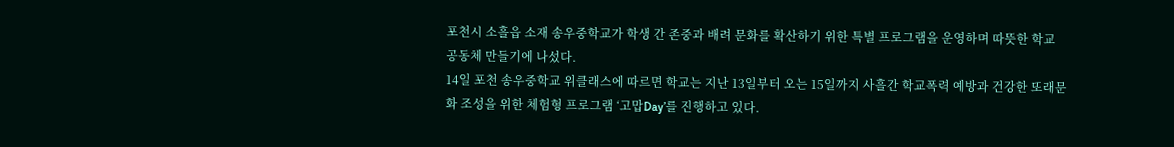포천시 소흘읍 소재 송우중학교가 학생 간 존중과 배려 문화를 확산하기 위한 특별 프로그램을 운영하며 따뜻한 학교 공동체 만들기에 나섰다.
14일 포천 송우중학교 위클래스에 따르면 학교는 지난 13일부터 오는 15일까지 사흘간 학교폭력 예방과 건강한 또래문화 조성을 위한 체험형 프로그램 ‘고맙Day’를 진행하고 있다.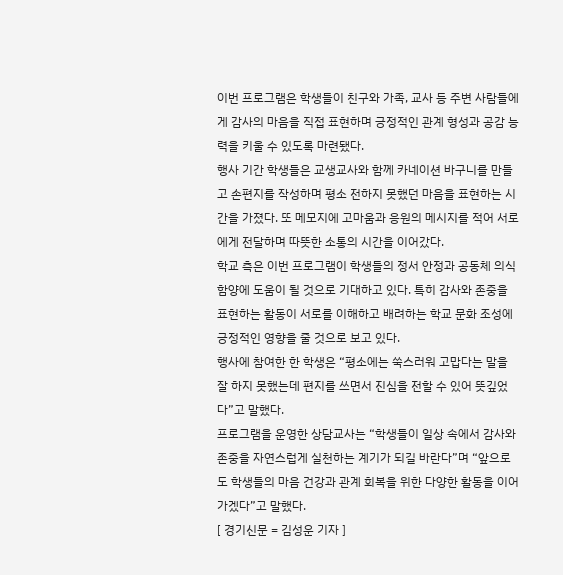이번 프로그램은 학생들이 친구와 가족, 교사 등 주변 사람들에게 감사의 마음을 직접 표현하며 긍정적인 관계 형성과 공감 능력을 키울 수 있도록 마련됐다.
행사 기간 학생들은 교생교사와 함께 카네이션 바구니를 만들고 손편지를 작성하며 평소 전하지 못했던 마음을 표현하는 시간을 가졌다. 또 메모지에 고마움과 응원의 메시지를 적어 서로에게 전달하며 따뜻한 소통의 시간을 이어갔다.
학교 측은 이번 프로그램이 학생들의 정서 안정과 공동체 의식 함양에 도움이 될 것으로 기대하고 있다. 특히 감사와 존중을 표현하는 활동이 서로를 이해하고 배려하는 학교 문화 조성에 긍정적인 영향을 줄 것으로 보고 있다.
행사에 참여한 한 학생은 “평소에는 쑥스러워 고맙다는 말을 잘 하지 못했는데 편지를 쓰면서 진심을 전할 수 있어 뜻깊었다”고 말했다.
프로그램을 운영한 상담교사는 “학생들이 일상 속에서 감사와 존중을 자연스럽게 실천하는 계기가 되길 바란다”며 “앞으로도 학생들의 마음 건강과 관계 회복을 위한 다양한 활동을 이어가겠다”고 말했다.
[ 경기신문 = 김성운 기자 ]